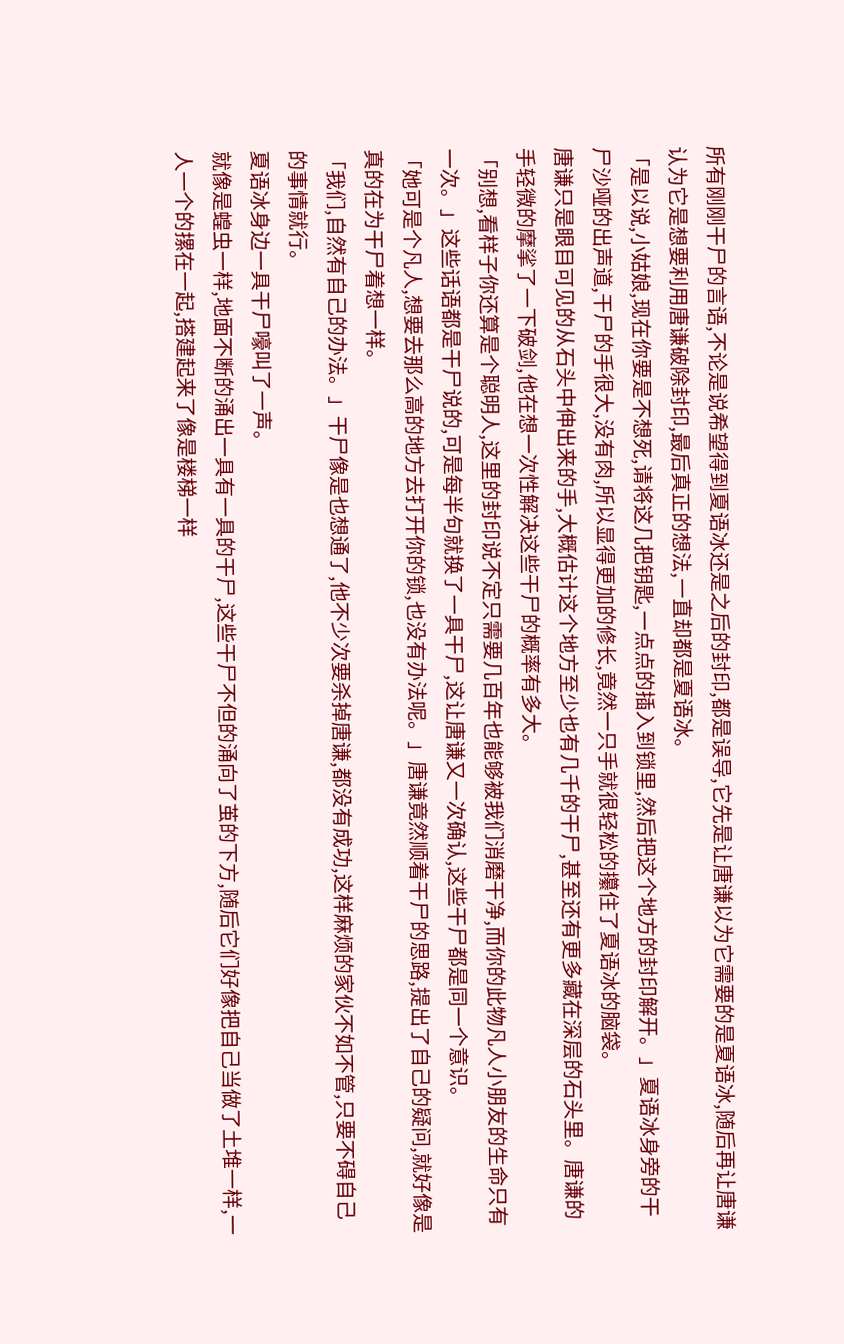所有刚刚干尸的言语,不论是说希望得到夏语冰还是之后的封印,都是误导,它先是让唐谦以为它需要的是夏语冰,随后再让唐谦认为它是想要利用唐谦破除封印,最后真正的想法,一直却都是夏语冰。
「是以说,小姑娘,现在你要是不想死,请将这几把钥匙,一点点的插入到锁里,然后把这个地方的封印解开。」夏语冰身旁的干尸沙哑的出声道,干尸的手很大,没有肉,所以显得更加的修长,竟然一只手就很轻松的攥住了夏语冰的脑袋。
唐谦只是眼目可见的从石头中伸出来的手,大概估计这个地方至少也有几千的干尸,甚至还有更多藏在深层的石头里。唐谦的手轻微的摩挲了一下破剑,他在想一次性解决这些干尸的概率有多大。
「别想,看样子你还算是个聪明人,这里的封印说不定只需要几百年也能够被我们消磨干净,而你的此物凡人小朋友的生命只有一次。」这些话语都是干尸说的,可是每半句就换了一具干尸,这让唐谦又一次确认,这些干尸都是同一个意识。
「她可是个凡人,想要去那么高的地方去打开你的锁,也没有办法呢。」唐谦竟然顺着干尸的思路,提出了自己的疑问,就好像是真的在为干尸着想一样。
「我们,自然有自己的办法。」干尸像是也想通了,他不少次要杀掉唐谦,都没有成功,这样麻烦的家伙不如不管,只要不碍自己的事情就行。
夏语冰身边一具干尸嚎叫了一声。
就像是蝗虫一样,地面不断的涌出一具有一具的干尸,这些干尸不但的涌向了茧的下方,随后它们好像把自己当做了土堆一样,一人一个的摞在一起,搭建起来了像是楼梯一样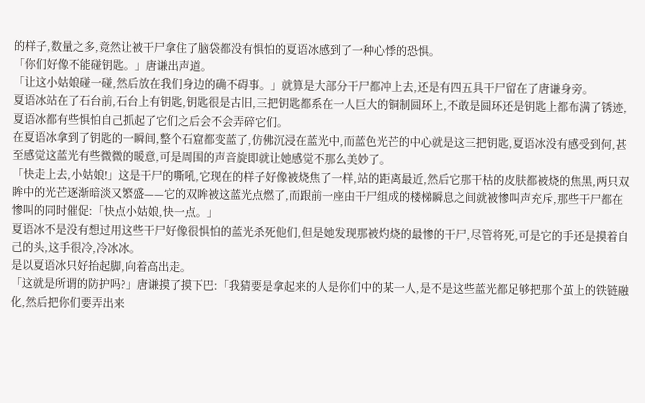的样子,数量之多,竟然让被干尸拿住了脑袋都没有惧怕的夏语冰感到了一种心悸的恐惧。
「你们好像不能碰钥匙。」唐谦出声道。
「让这小姑娘碰一碰,然后放在我们身边的确不碍事。」就算是大部分干尸都冲上去,还是有四五具干尸留在了唐谦身旁。
夏语冰站在了石台前,石台上有钥匙,钥匙很是古旧,三把钥匙都系在一人巨大的铜制圆环上,不敢是圆环还是钥匙上都布满了锈迹,夏语冰都有些惧怕自己抓起了它们之后会不会弄碎它们。
在夏语冰拿到了钥匙的一瞬间,整个石窟都变蓝了,仿佛沉浸在蓝光中,而蓝色光芒的中心就是这三把钥匙,夏语冰没有感受到何,甚至感觉这蓝光有些微微的暖意,可是周围的声音旋即就让她感觉不那么美妙了。
「快走上去,小姑娘!」这是干尸的嘶吼,它现在的样子好像被烧焦了一样,站的距离最近,然后它那干枯的皮肤都被烧的焦黑,两只双眸中的光芒逐渐暗淡又繁盛——它的双眸被这蓝光点燃了,而跟前一座由干尸组成的楼梯瞬息之间就被惨叫声充斥,那些干尸都在惨叫的同时催促:「快点小姑娘,快一点。」
夏语冰不是没有想过用这些干尸好像很惧怕的蓝光杀死他们,但是她发现那被灼烧的最惨的干尸,尽管将死,可是它的手还是摸着自己的头,这手很冷,冷冰冰。
是以夏语冰只好抬起脚,向着高出走。
「这就是所谓的防护吗?」唐谦摸了摸下巴:「我猜要是拿起来的人是你们中的某一人,是不是这些蓝光都足够把那个茧上的铁链融化,然后把你们要弄出来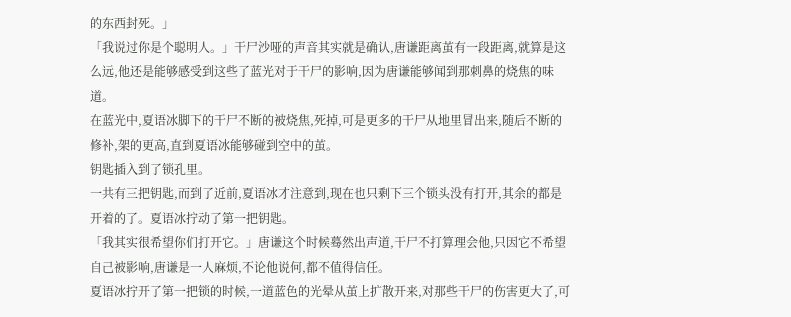的东西封死。」
「我说过你是个聪明人。」干尸沙哑的声音其实就是确认,唐谦距离茧有一段距离,就算是这么远,他还是能够感受到这些了蓝光对于干尸的影响,因为唐谦能够闻到那刺鼻的烧焦的味道。
在蓝光中,夏语冰脚下的干尸不断的被烧焦,死掉,可是更多的干尸从地里冒出来,随后不断的修补,架的更高,直到夏语冰能够碰到空中的茧。
钥匙插入到了锁孔里。
一共有三把钥匙,而到了近前,夏语冰才注意到,现在也只剩下三个锁头没有打开,其余的都是开着的了。夏语冰拧动了第一把钥匙。
「我其实很希望你们打开它。」唐谦这个时候蓦然出声道,干尸不打算理会他,只因它不希望自己被影响,唐谦是一人麻烦,不论他说何,都不值得信任。
夏语冰拧开了第一把锁的时候,一道蓝色的光晕从茧上扩散开来,对那些干尸的伤害更大了,可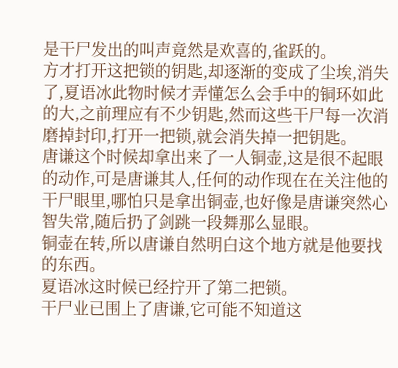是干尸发出的叫声竟然是欢喜的,雀跃的。
方才打开这把锁的钥匙,却逐渐的变成了尘埃,消失了,夏语冰此物时候才弄懂怎么会手中的铜环如此的大,之前理应有不少钥匙,然而这些干尸每一次消磨掉封印,打开一把锁,就会消失掉一把钥匙。
唐谦这个时候却拿出来了一人铜壶,这是很不起眼的动作,可是唐谦其人,任何的动作现在在关注他的干尸眼里,哪怕只是拿出铜壶,也好像是唐谦突然心智失常,随后扔了剑跳一段舞那么显眼。
铜壶在转,所以唐谦自然明白这个地方就是他要找的东西。
夏语冰这时候已经拧开了第二把锁。
干尸业已围上了唐谦,它可能不知道这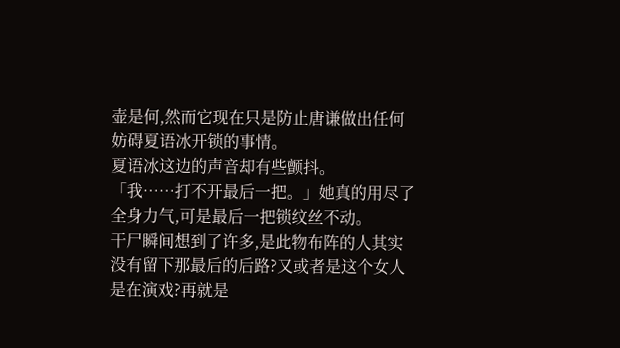壶是何,然而它现在只是防止唐谦做出任何妨碍夏语冰开锁的事情。
夏语冰这边的声音却有些颤抖。
「我……打不开最后一把。」她真的用尽了全身力气,可是最后一把锁纹丝不动。
干尸瞬间想到了许多,是此物布阵的人其实没有留下那最后的后路?又或者是这个女人是在演戏?再就是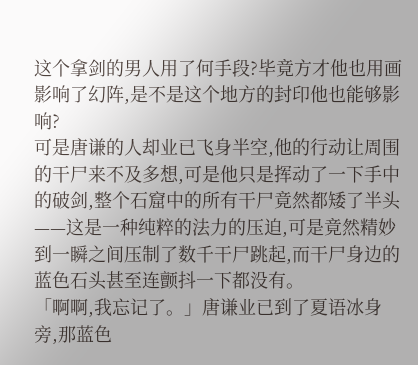这个拿剑的男人用了何手段?毕竟方才他也用画影响了幻阵,是不是这个地方的封印他也能够影响?
可是唐谦的人却业已飞身半空,他的行动让周围的干尸来不及多想,可是他只是挥动了一下手中的破剑,整个石窟中的所有干尸竟然都矮了半头——这是一种纯粹的法力的压迫,可是竟然精妙到一瞬之间压制了数千干尸跳起,而干尸身边的蓝色石头甚至连颤抖一下都没有。
「啊啊,我忘记了。」唐谦业已到了夏语冰身旁,那蓝色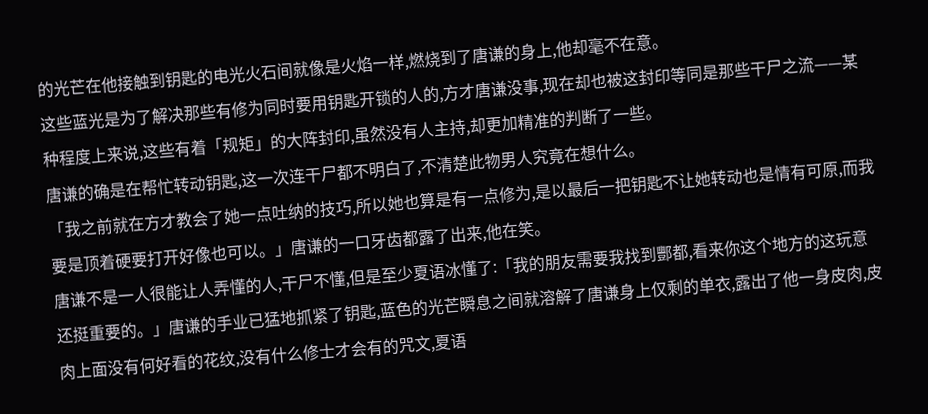的光芒在他接触到钥匙的电光火石间就像是火焰一样,燃烧到了唐谦的身上,他却毫不在意。
这些蓝光是为了解决那些有修为同时要用钥匙开锁的人的,方才唐谦没事,现在却也被这封印等同是那些干尸之流——某种程度上来说,这些有着「规矩」的大阵封印,虽然没有人主持,却更加精准的判断了一些。
唐谦的确是在帮忙转动钥匙,这一次连干尸都不明白了,不清楚此物男人究竟在想什么。
「我之前就在方才教会了她一点吐纳的技巧,所以她也算是有一点修为,是以最后一把钥匙不让她转动也是情有可原,而我要是顶着硬要打开好像也可以。」唐谦的一口牙齿都露了出来,他在笑。
唐谦不是一人很能让人弄懂的人,干尸不懂,但是至少夏语冰懂了:「我的朋友需要我找到酆都,看来你这个地方的这玩意还挺重要的。」唐谦的手业已猛地抓紧了钥匙,蓝色的光芒瞬息之间就溶解了唐谦身上仅剩的单衣,露出了他一身皮肉,皮肉上面没有何好看的花纹,没有什么修士才会有的咒文,夏语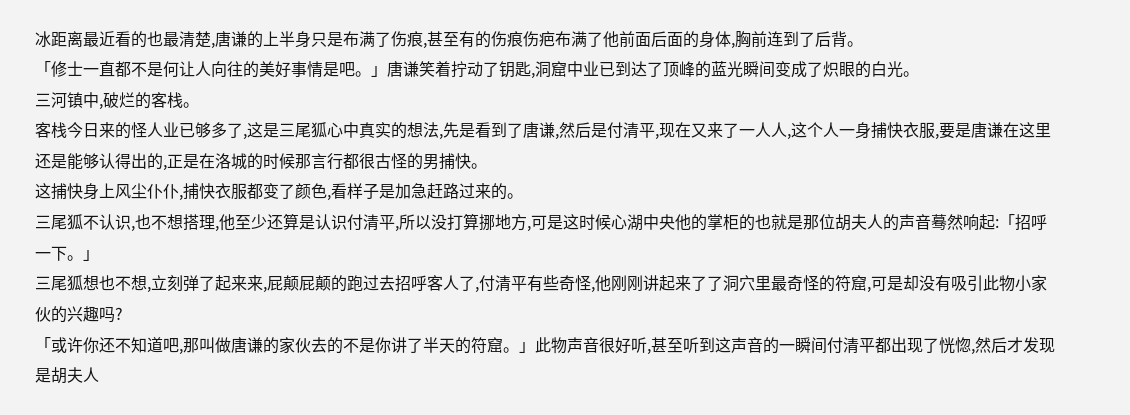冰距离最近看的也最清楚,唐谦的上半身只是布满了伤痕,甚至有的伤痕伤疤布满了他前面后面的身体,胸前连到了后背。
「修士一直都不是何让人向往的美好事情是吧。」唐谦笑着拧动了钥匙,洞窟中业已到达了顶峰的蓝光瞬间变成了炽眼的白光。
三河镇中,破烂的客栈。
客栈今日来的怪人业已够多了,这是三尾狐心中真实的想法,先是看到了唐谦,然后是付清平,现在又来了一人人,这个人一身捕快衣服,要是唐谦在这里还是能够认得出的,正是在洛城的时候那言行都很古怪的男捕快。
这捕快身上风尘仆仆,捕快衣服都变了颜色,看样子是加急赶路过来的。
三尾狐不认识,也不想搭理,他至少还算是认识付清平,所以没打算挪地方,可是这时候心湖中央他的掌柜的也就是那位胡夫人的声音蓦然响起:「招呼一下。」
三尾狐想也不想,立刻弹了起来来,屁颠屁颠的跑过去招呼客人了,付清平有些奇怪,他刚刚讲起来了了洞穴里最奇怪的符窟,可是却没有吸引此物小家伙的兴趣吗?
「或许你还不知道吧,那叫做唐谦的家伙去的不是你讲了半天的符窟。」此物声音很好听,甚至听到这声音的一瞬间付清平都出现了恍惚,然后才发现是胡夫人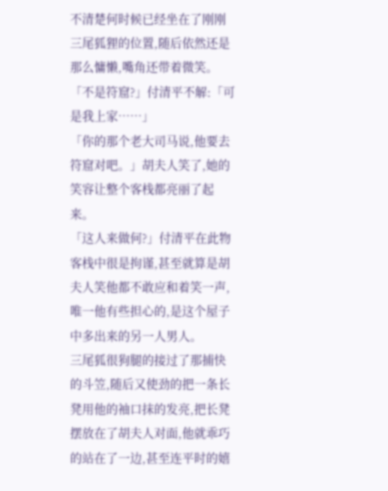不清楚何时候已经坐在了刚刚三尾狐狸的位置,随后依然还是那么慵懒,嘴角还带着微笑。
「不是符窟?」付清平不解:「可是我上家……」
「你的那个老大司马说,他要去符窟对吧。」胡夫人笑了,她的笑容让整个客栈都亮丽了起来。
「这人来做何?」付清平在此物客栈中很是拘谨,甚至就算是胡夫人笑他都不敢应和着笑一声,唯一他有些担心的,是这个屋子中多出来的另一人男人。
三尾狐很狗腿的接过了那捕快的斗笠,随后又使劲的把一条长凳用他的袖口抹的发亮,把长凳摆放在了胡夫人对面,他就乖巧的站在了一边,甚至连平时的嬉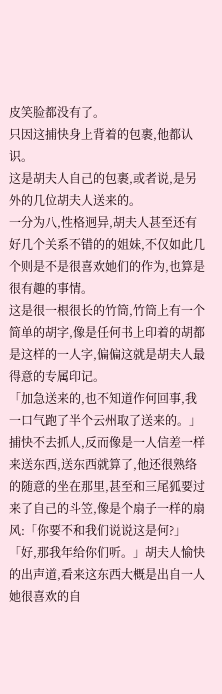皮笑脸都没有了。
只因这捕快身上背着的包裹,他都认识。
这是胡夫人自己的包裹,或者说,是另外的几位胡夫人送来的。
一分为八,性格迥异,胡夫人甚至还有好几个关系不错的的姐妹,不仅如此几个则是不是很喜欢她们的作为,也算是很有趣的事情。
这是很一根很长的竹筒,竹筒上有一个简单的胡字,像是任何书上印着的胡都是这样的一人字,偏偏这就是胡夫人最得意的专属印记。
「加急送来的,也不知道作何回事,我一口气跑了半个云州取了送来的。」捕快不去抓人,反而像是一人信差一样来送东西,送东西就算了,他还很熟络的随意的坐在那里,甚至和三尾狐要过来了自己的斗笠,像是个扇子一样的扇风:「你要不和我们说说这是何?」
「好,那我年给你们听。」胡夫人愉快的出声道,看来这东西大概是出自一人她很喜欢的自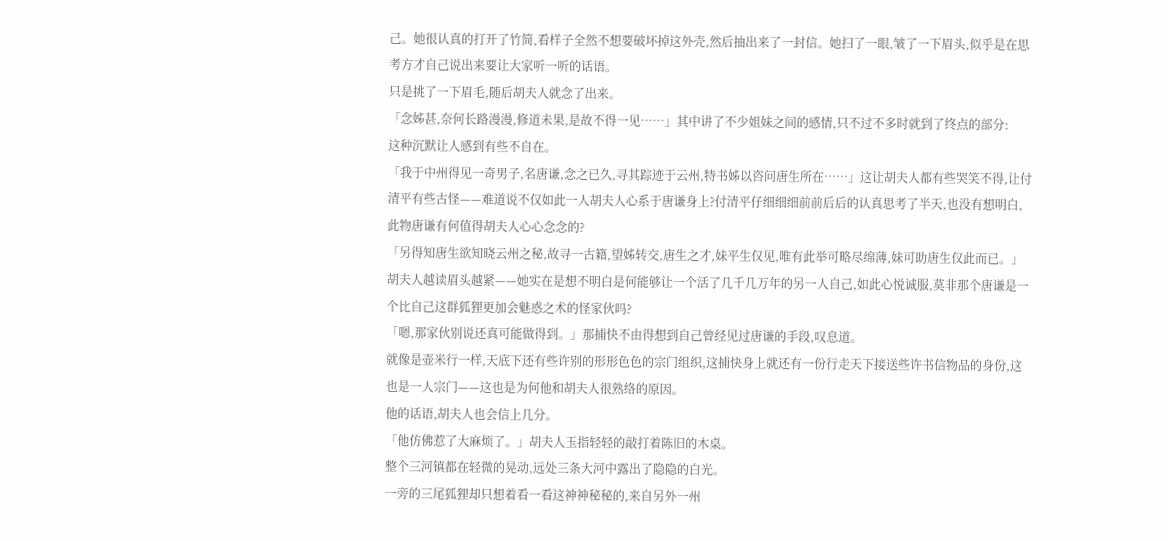己。她很认真的打开了竹简,看样子全然不想要破坏掉这外壳,然后抽出来了一封信。她扫了一眼,皱了一下眉头,似乎是在思考方才自己说出来要让大家听一听的话语。
只是挑了一下眉毛,随后胡夫人就念了出来。
「念姊甚,奈何长路漫漫,修道未果,是故不得一见……」其中讲了不少姐妹之间的感情,只不过不多时就到了终点的部分:
这种沉默让人感到有些不自在。
「我于中州得见一奇男子,名唐谦,念之已久,寻其踪迹于云州,特书姊以咨问唐生所在……」这让胡夫人都有些哭笑不得,让付清平有些古怪——难道说不仅如此一人胡夫人心系于唐谦身上?付清平仔细细细前前后后的认真思考了半天,也没有想明白,此物唐谦有何值得胡夫人心心念念的?
「另得知唐生欲知晓云州之秘,故寻一古籍,望姊转交,唐生之才,妹平生仅见,唯有此举可略尽绵薄,妹可助唐生仅此而已。」胡夫人越读眉头越紧——她实在是想不明白是何能够让一个活了几千几万年的另一人自己,如此心悦诚服,莫非那个唐谦是一个比自己这群狐狸更加会魅惑之术的怪家伙吗?
「嗯,那家伙别说还真可能做得到。」那捕快不由得想到自己曾经见过唐谦的手段,叹息道。
就像是壶米行一样,天底下还有些许别的形形色色的宗门组织,这捕快身上就还有一份行走天下接送些许书信物品的身份,这也是一人宗门——这也是为何他和胡夫人很熟络的原因。
他的话语,胡夫人也会信上几分。
「他仿佛惹了大麻烦了。」胡夫人玉指轻轻的敲打着陈旧的木桌。
整个三河镇都在轻微的晃动,远处三条大河中露出了隐隐的白光。
一旁的三尾狐狸却只想着看一看这神神秘秘的,来自另外一州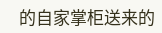的自家掌柜送来的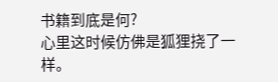书籍到底是何?
心里这时候仿佛是狐狸挠了一样。